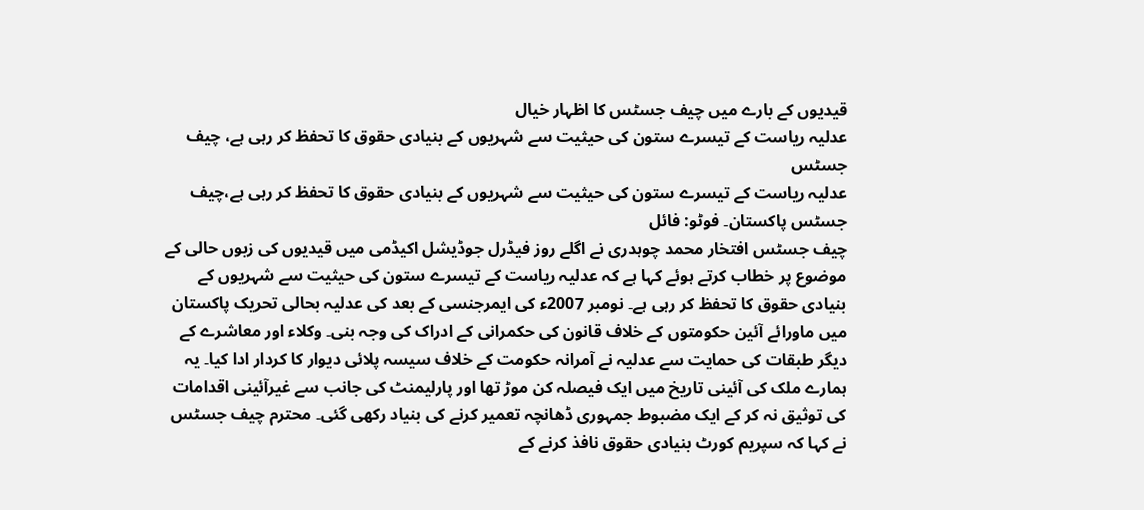قیدیوں کے بارے میں چیف جسٹس کا اظہار خیال
عدلیہ ریاست کے تیسرے ستون کی حیثیت سے شہریوں کے بنیادی حقوق کا تحفظ کر رہی ہے، چیف جسٹس
عدلیہ ریاست کے تیسرے ستون کی حیثیت سے شہریوں کے بنیادی حقوق کا تحفظ کر رہی ہے،چیف جسٹس پاکستان۔ فوٹو: فائل
چیف جسٹس افتخار محمد چوہدری نے اگلے روز فیڈرل جوڈیشل اکیڈمی میں قیدیوں کی زبوں حالی کے موضوع پر خطاب کرتے ہوئے کہا ہے کہ عدلیہ ریاست کے تیسرے ستون کی حیثیت سے شہریوں کے بنیادی حقوق کا تحفظ کر رہی ہے۔ نومبر 2007ء کی ایمرجنسی کے بعد کی عدلیہ بحالی تحریک پاکستان میں ماورائے آئین حکومتوں کے خلاف قانون کی حکمرانی کے ادراک کی وجہ بنی۔ وکلاء اور معاشرے کے دیگر طبقات کی حمایت سے عدلیہ نے آمرانہ حکومت کے خلاف سیسہ پلائی دیوار کا کردار ادا کیا۔ یہ ہمارے ملک کی آئینی تاریخ میں ایک فیصلہ کن موڑ تھا اور پارلیمنٹ کی جانب سے غیرآئینی اقدامات کی توثیق نہ کر کے ایک مضبوط جمہوری ڈھانچہ تعمیر کرنے کی بنیاد رکھی گئی۔ محترم چیف جسٹس نے کہا کہ سپریم کورٹ بنیادی حقوق نافذ کرنے کے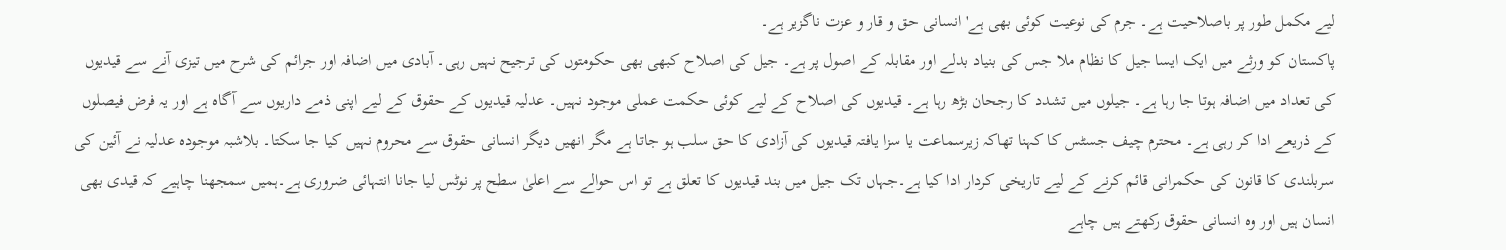لیے مکمل طور پر باصلاحیت ہے۔ جرم کی نوعیت کوئی بھی ہے' انسانی حق و قار و عزت ناگزیر ہے۔
پاکستان کو ورثے میں ایک ایسا جیل کا نظام ملا جس کی بنیاد بدلے اور مقابلہ کے اصول پر ہے۔ جیل کی اصلاح کبھی بھی حکومتوں کی ترجیح نہیں رہی۔ آبادی میں اضافہ اور جرائم کی شرح میں تیزی آنے سے قیدیوں کی تعداد میں اضافہ ہوتا جا رہا ہے۔ جیلوں میں تشدد کا رجحان بڑھ رہا ہے۔ قیدیوں کی اصلاح کے لیے کوئی حکمت عملی موجود نہیں۔ عدلیہ قیدیوں کے حقوق کے لیے اپنی ذمے داریوں سے آگاہ ہے اور یہ فرض فیصلوں کے ذریعے ادا کر رہی ہے۔ محترم چیف جسٹس کا کہنا تھاکہ زیرسماعت یا سزا یافتہ قیدیوں کی آزادی کا حق سلب ہو جاتا ہے مگر انھیں دیگر انسانی حقوق سے محروم نہیں کیا جا سکتا۔ بلاشبہ موجودہ عدلیہ نے آئین کی سربلندی کا قانون کی حکمرانی قائم کرنے کے لیے تاریخی کردار ادا کیا ہے۔جہاں تک جیل میں بند قیدیوں کا تعلق ہے تو اس حوالے سے اعلیٰ سطح پر نوٹس لیا جانا انتہائی ضروری ہے۔ہمیں سمجھنا چاہیے کہ قیدی بھی انسان ہیں اور وہ انسانی حقوق رکھتے ہیں چاہے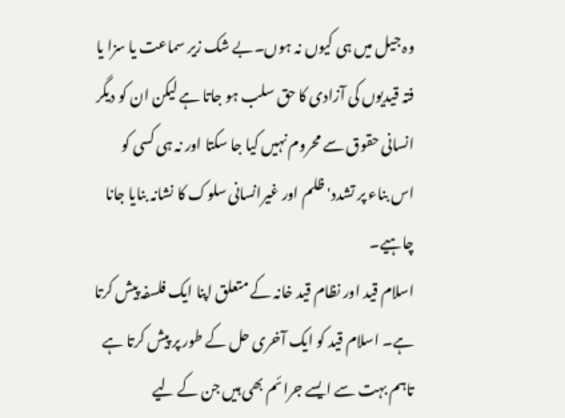وہ جیل میں ہی کیوں نہ ہوں۔بے شک زیر سماعت یا سزا یا فتہ قیدیوں کی آزادی کا حق سلب ہو جاتا ہے لیکن ان کو دیگر انسانی حقوق سے محروم نہیں کیا جا سکتا اور نہ ہی کسی کو اس بناء پر تشدد' ظلم اور غیرانسانی سلوک کا نشانہ بنایا جانا چاہیے۔
اسلام قید اور نظام قید خانہ کے متعلق اپنا ایک فلسفہ پیش کرتا ہے۔ اسلام قید کو ایک آخری حل کے طور پر پیش کرتا ہے تاہم بہت سے ایسے جرائم بھی ہیں جن کے لیے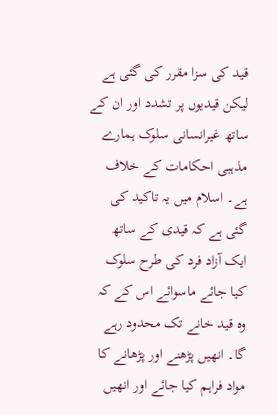قید کی سزا مقرر کی گئی ہے لیکن قیدیوں پر تشدد اور ان کے ساتھ غیرانسانی سلوک ہمارے مذہبی احکامات کے خلاف ہے۔ اسلام میں یہ تاکید کی گئی ہے کہ قیدی کے ساتھ ایک آزاد فرد کی طرح سلوک کیا جائے ماسوائے اس کے کہ وہ قید خانے تک محدود رہے گا۔ انھیں پڑھنے اور پڑھانے کا مواد فراہم کیا جائے اور انھیں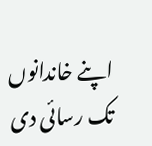اپنے خاندانوں تک رسائی دی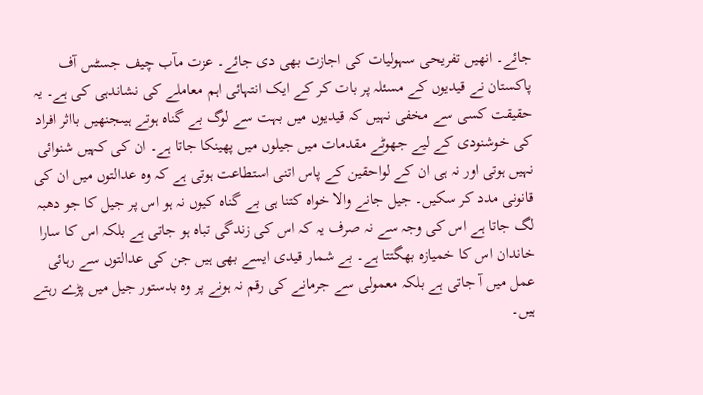جائے۔ انھیں تفریحی سہولیات کی اجازت بھی دی جائے۔ عزت مآب چیف جسٹس آف پاکستان نے قیدیوں کے مسئلہ پر بات کر کے ایک انتہائی اہم معاملے کی نشاندہی کی ہے۔ یہ حقیقت کسی سے مخفی نہیں کہ قیدیوں میں بہت سے لوگ بے گناہ ہوتے ہیںجنھیں بااثر افراد کی خوشنودی کے لیے جھوٹے مقدمات میں جیلوں میں پھینکا جاتا ہے۔ ان کی کہیں شنوائی نہیں ہوتی اور نہ ہی ان کے لواحقین کے پاس اتنی استطاعت ہوتی ہے کہ وہ عدالتوں میں ان کی قانونی مدد کر سکیں۔ جیل جانے والا خواہ کتنا ہی بے گناہ کیوں نہ ہو اس پر جیل کا جو دھبہ لگ جاتا ہے اس کی وجہ سے نہ صرف یہ کہ اس کی زندگی تباہ ہو جاتی ہے بلکہ اس کا سارا خاندان اس کا خمیازہ بھگتتا ہے۔ بے شمار قیدی ایسے بھی ہیں جن کی عدالتوں سے رہائی عمل میں آ جاتی ہے بلکہ معمولی سے جرمانے کی رقم نہ ہونے پر وہ بدستور جیل میں پڑے رہتے ہیں۔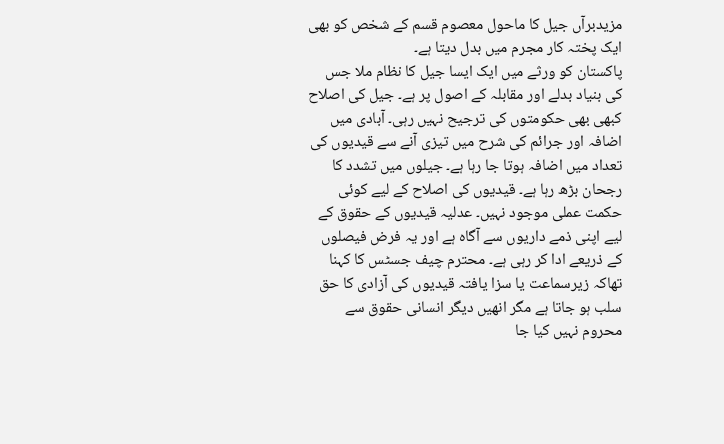مزیدبرآں جیل کا ماحول معصوم قسم کے شخص کو بھی ایک پختہ کار مجرم میں بدل دیتا ہے۔
پاکستان کو ورثے میں ایک ایسا جیل کا نظام ملا جس کی بنیاد بدلے اور مقابلہ کے اصول پر ہے۔ جیل کی اصلاح کبھی بھی حکومتوں کی ترجیح نہیں رہی۔ آبادی میں اضافہ اور جرائم کی شرح میں تیزی آنے سے قیدیوں کی تعداد میں اضافہ ہوتا جا رہا ہے۔ جیلوں میں تشدد کا رجحان بڑھ رہا ہے۔ قیدیوں کی اصلاح کے لیے کوئی حکمت عملی موجود نہیں۔ عدلیہ قیدیوں کے حقوق کے لیے اپنی ذمے داریوں سے آگاہ ہے اور یہ فرض فیصلوں کے ذریعے ادا کر رہی ہے۔ محترم چیف جسٹس کا کہنا تھاکہ زیرسماعت یا سزا یافتہ قیدیوں کی آزادی کا حق سلب ہو جاتا ہے مگر انھیں دیگر انسانی حقوق سے محروم نہیں کیا جا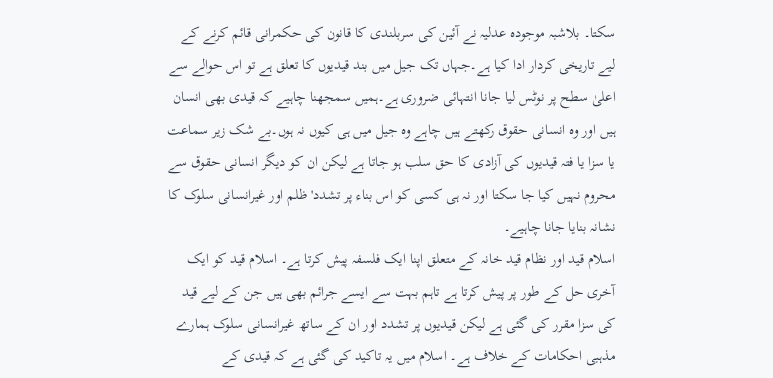سکتا۔ بلاشبہ موجودہ عدلیہ نے آئین کی سربلندی کا قانون کی حکمرانی قائم کرنے کے لیے تاریخی کردار ادا کیا ہے۔جہاں تک جیل میں بند قیدیوں کا تعلق ہے تو اس حوالے سے اعلیٰ سطح پر نوٹس لیا جانا انتہائی ضروری ہے۔ہمیں سمجھنا چاہیے کہ قیدی بھی انسان ہیں اور وہ انسانی حقوق رکھتے ہیں چاہے وہ جیل میں ہی کیوں نہ ہوں۔بے شک زیر سماعت یا سزا یا فتہ قیدیوں کی آزادی کا حق سلب ہو جاتا ہے لیکن ان کو دیگر انسانی حقوق سے محروم نہیں کیا جا سکتا اور نہ ہی کسی کو اس بناء پر تشدد' ظلم اور غیرانسانی سلوک کا نشانہ بنایا جانا چاہیے۔
اسلام قید اور نظام قید خانہ کے متعلق اپنا ایک فلسفہ پیش کرتا ہے۔ اسلام قید کو ایک آخری حل کے طور پر پیش کرتا ہے تاہم بہت سے ایسے جرائم بھی ہیں جن کے لیے قید کی سزا مقرر کی گئی ہے لیکن قیدیوں پر تشدد اور ان کے ساتھ غیرانسانی سلوک ہمارے مذہبی احکامات کے خلاف ہے۔ اسلام میں یہ تاکید کی گئی ہے کہ قیدی کے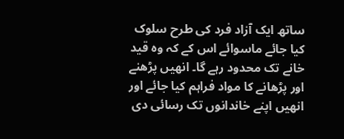ساتھ ایک آزاد فرد کی طرح سلوک کیا جائے ماسوائے اس کے کہ وہ قید خانے تک محدود رہے گا۔ انھیں پڑھنے اور پڑھانے کا مواد فراہم کیا جائے اور انھیں اپنے خاندانوں تک رسائی دی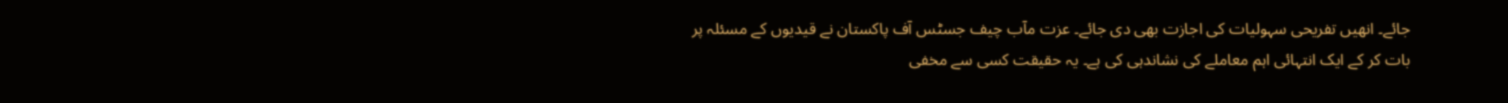جائے۔ انھیں تفریحی سہولیات کی اجازت بھی دی جائے۔ عزت مآب چیف جسٹس آف پاکستان نے قیدیوں کے مسئلہ پر بات کر کے ایک انتہائی اہم معاملے کی نشاندہی کی ہے۔ یہ حقیقت کسی سے مخفی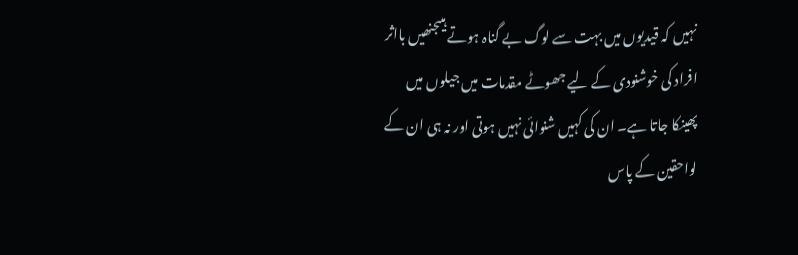نہیں کہ قیدیوں میں بہت سے لوگ بے گناہ ہوتے ہیںجنھیں بااثر افراد کی خوشنودی کے لیے جھوٹے مقدمات میں جیلوں میں پھینکا جاتا ہے۔ ان کی کہیں شنوائی نہیں ہوتی اور نہ ہی ان کے لواحقین کے پاس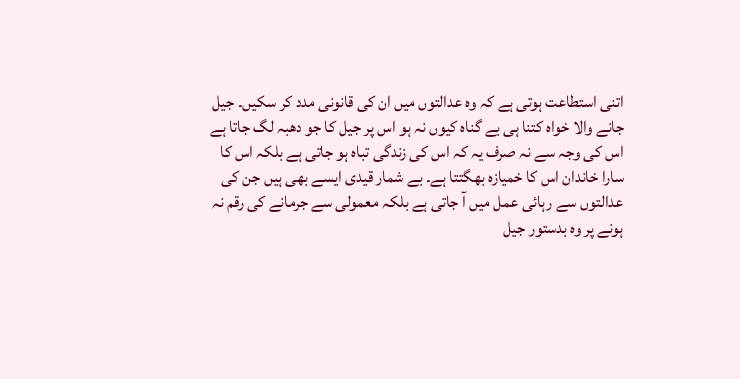اتنی استطاعت ہوتی ہے کہ وہ عدالتوں میں ان کی قانونی مدد کر سکیں۔ جیل جانے والا خواہ کتنا ہی بے گناہ کیوں نہ ہو اس پر جیل کا جو دھبہ لگ جاتا ہے اس کی وجہ سے نہ صرف یہ کہ اس کی زندگی تباہ ہو جاتی ہے بلکہ اس کا سارا خاندان اس کا خمیازہ بھگتتا ہے۔ بے شمار قیدی ایسے بھی ہیں جن کی عدالتوں سے رہائی عمل میں آ جاتی ہے بلکہ معمولی سے جرمانے کی رقم نہ ہونے پر وہ بدستور جیل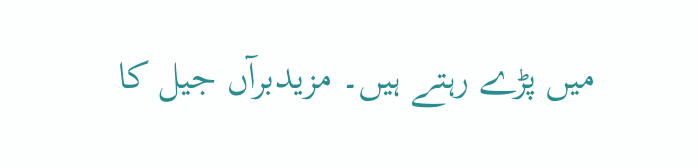میں پڑے رہتے ہیں۔ مزیدبرآں جیل کا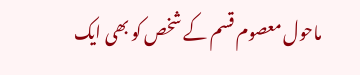ماحول معصوم قسم کے شخص کو بھی ایک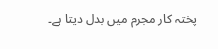پختہ کار مجرم میں بدل دیتا ہے۔